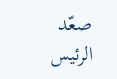صعّد الرئيس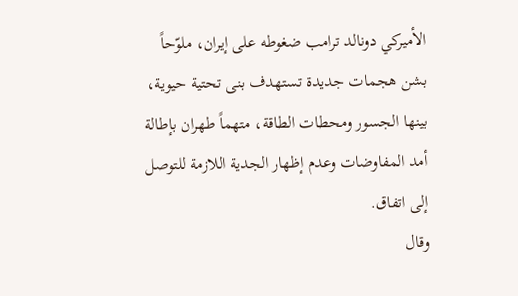الأميركي دونالد ترامب ضغوطه على إيران، ملوّحاً بشن هجمات جديدة تستهدف بنى تحتية حيوية، بينها الجسور ومحطات الطاقة، متهماً طهران بإطالة أمد المفاوضات وعدم إظهار الجدية اللازمة للتوصل إلى اتفاق.
وقال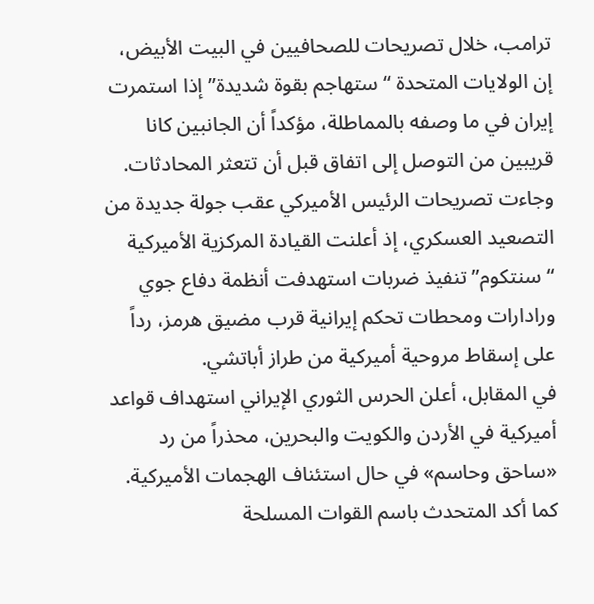ترامب، خلال تصريحات للصحافيين في البيت الأبيض، إن الولايات المتحدة “ستهاجم بقوة شديدة” إذا استمرت إيران في ما وصفه بالمماطلة، مؤكداً أن الجانبين كانا قريبين من التوصل إلى اتفاق قبل أن تتعثر المحادثات.
وجاءت تصريحات الرئيس الأميركي عقب جولة جديدة من التصعيد العسكري، إذ أعلنت القيادة المركزية الأميركية “سنتكوم” تنفيذ ضربات استهدفت أنظمة دفاع جوي ورادارات ومحطات تحكم إيرانية قرب مضيق هرمز، رداً على إسقاط مروحية أميركية من طراز أباتشي.
في المقابل، أعلن الحرس الثوري الإيراني استهداف قواعد أميركية في الأردن والكويت والبحرين، محذراً من رد «ساحق وحاسم» في حال استئناف الهجمات الأميركية. كما أكد المتحدث باسم القوات المسلحة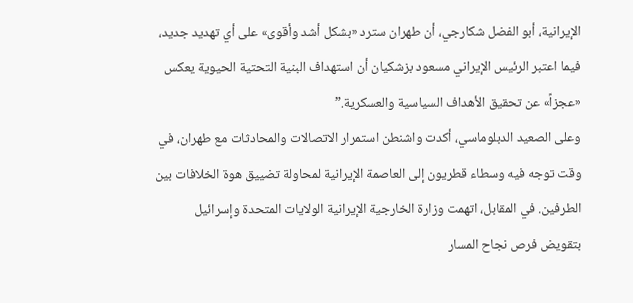الإيرانية، أبو الفضل شكارجي، أن طهران سترد «بشكل أشد وأقوى» على أي تهديد جديد، فيما اعتبر الرئيس الإيراني مسعود بزشكيان أن استهداف البنية التحتية الحيوية يعكس «عجزاً» عن تحقيق الأهداف السياسية والعسكرية.”
وعلى الصعيد الدبلوماسي، أكدت واشنطن استمرار الاتصالات والمحادثات مع طهران، في وقت توجه فيه وسطاء قطريون إلى العاصمة الإيرانية لمحاولة تضييق هوة الخلافات بين الطرفين. في المقابل، اتهمت وزارة الخارجية الإيرانية الولايات المتحدة وإسرائيل بتقويض فرص نجاح المسار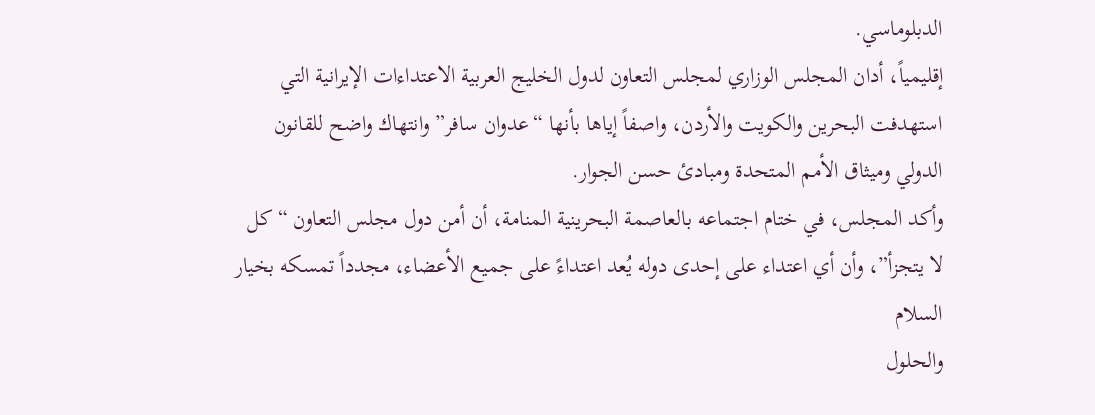الدبلوماسي.
إقليمياً، أدان المجلس الوزاري لمجلس التعاون لدول الخليج العربية الاعتداءات الإيرانية التي استهدفت البحرين والكويت والأردن، واصفاً إياها بأنها “عدوان سافر” وانتهاك واضح للقانون الدولي وميثاق الأمم المتحدة ومبادئ حسن الجوار.
وأكد المجلس، في ختام اجتماعه بالعاصمة البحرينية المنامة، أن أمن دول مجلس التعاون “كل لا يتجزأ”، وأن أي اعتداء على إحدى دوله يُعد اعتداءً على جميع الأعضاء، مجدداً تمسكه بخيار السلام
والحلول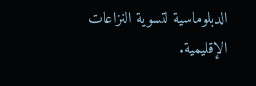الدبلوماسية لتسوية النزاعات الإقليمية.